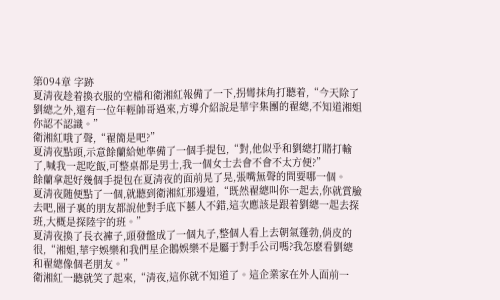第094章 字跡
夏清夜趁着換衣服的空檔和衛湘紅報備了一下,拐彎抹角打聽着,“今天除了劉總之外,還有一位年輕帥哥過來,方導介紹說是華宇集團的翟總,不知道湘姐你認不認識。”
衛湘紅哦了聲,“翟簡是吧?”
夏清夜點頭,示意餘蘭給她準備了一個手提包,“對,他似乎和劉總打賭打輸了,喊我一起吃飯,可整桌都是男士,我一個女士去會不會不太方便?”
餘蘭拿起好幾個手提包在夏清夜的面前晃了晃,張嘴無聲的問要哪一個。
夏清夜随便點了一個,就聽到衛湘紅那邊道,“既然翟總叫你一起去,你就賞臉去吧,圈子裏的朋友都說他對手底下藝人不錯,這次應該是跟着劉總一起去探班,大概是探陸宇的班。”
夏清夜換了長衣褲子,頭發盤成了一個丸子,整個人看上去朝氣蓬勃,俏皮的很,“湘姐,華宇娛樂和我們星企鵝娛樂不是屬于對手公司嗎?我怎麽看劉總和翟總像個老朋友。”
衛湘紅一聽就笑了起來,“清夜,這你就不知道了。這企業家在外人面前一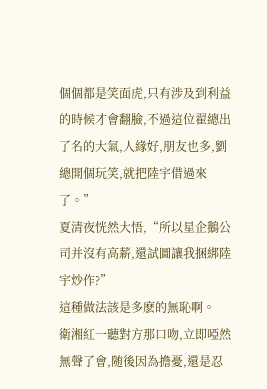個個都是笑面虎,只有涉及到利益的時候才會翻臉,不過這位翟總出了名的大氣,人緣好,朋友也多,劉總開個玩笑,就把陸宇借過來了。”
夏清夜恍然大悟,“所以星企鵝公司并沒有高薪,還試圖讓我捆綁陸宇炒作?”
這種做法該是多麽的無恥啊。
衛湘紅一聽對方那口吻,立即啞然無聲了會,随後因為擔憂,還是忍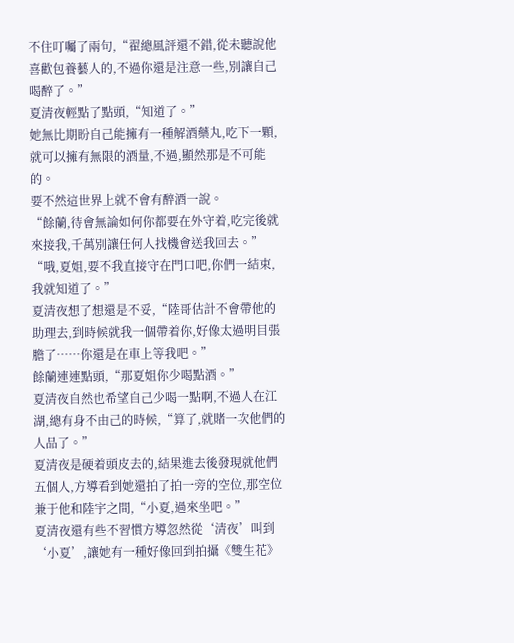不住叮囑了兩句,“翟總風評還不錯,從未聽說他喜歡包養藝人的,不過你還是注意一些,別讓自己喝醉了。”
夏清夜輕點了點頭,“知道了。”
她無比期盼自己能擁有一種解酒藥丸,吃下一顆,就可以擁有無限的酒量,不過,顯然那是不可能的。
要不然這世界上就不會有醉酒一說。
“餘蘭,待會無論如何你都要在外守着,吃完後就來接我,千萬別讓任何人找機會送我回去。”
“哦,夏姐,要不我直接守在門口吧,你們一結束,我就知道了。”
夏清夜想了想還是不妥,“陸哥估計不會帶他的助理去,到時候就我一個帶着你,好像太過明目張膽了……你還是在車上等我吧。”
餘蘭連連點頭,“那夏姐你少喝點酒。”
夏清夜自然也希望自己少喝一點啊,不過人在江湖,總有身不由己的時候,“算了,就賭一次他們的人品了。”
夏清夜是硬着頭皮去的,結果進去後發現就他們五個人,方導看到她還拍了拍一旁的空位,那空位兼于他和陸宇之間,“小夏,過來坐吧。”
夏清夜還有些不習慣方導忽然從‘清夜’叫到‘小夏’,讓她有一種好像回到拍攝《雙生花》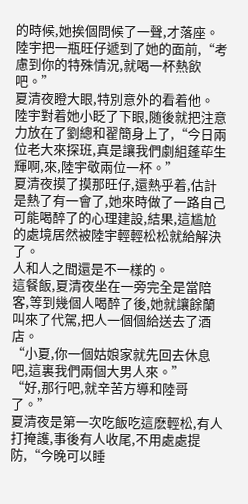的時候,她挨個問候了一聲,才落座。
陸宇把一瓶旺仔遞到了她的面前,“考慮到你的特殊情況,就喝一杯熱飲吧。”
夏清夜瞪大眼,特別意外的看着他。
陸宇對着她小眨了下眼,随後就把注意力放在了劉總和翟簡身上了,“今日兩位老大來探班,真是讓我們劇組蓬荜生輝啊,來,陸宇敬兩位一杯。”
夏清夜摸了摸那旺仔,還熱乎着,估計是熱了有一會了,她來時做了一路自己可能喝醉了的心理建設,結果,這尴尬的處境居然被陸宇輕輕松松就給解決了。
人和人之間還是不一樣的。
這餐飯,夏清夜坐在一旁完全是當陪客,等到幾個人喝醉了後,她就讓餘蘭叫來了代駕,把人一個個給送去了酒店。
“小夏,你一個姑娘家就先回去休息吧,這裏我們兩個大男人來。”
“好,那行吧,就辛苦方導和陸哥了。”
夏清夜是第一次吃飯吃這麽輕松,有人打掩護,事後有人收尾,不用處處提防,“今晚可以睡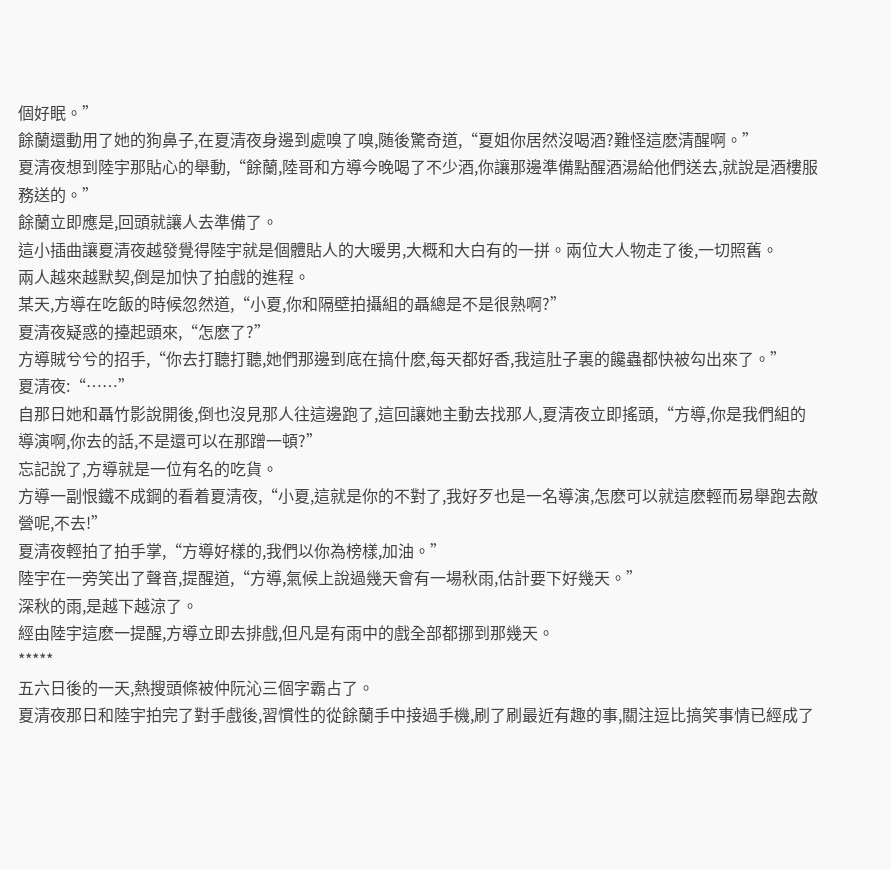個好眠。”
餘蘭還動用了她的狗鼻子,在夏清夜身邊到處嗅了嗅,随後驚奇道,“夏姐你居然沒喝酒?難怪這麽清醒啊。”
夏清夜想到陸宇那貼心的舉動,“餘蘭,陸哥和方導今晚喝了不少酒,你讓那邊準備點醒酒湯給他們送去,就說是酒樓服務送的。”
餘蘭立即應是,回頭就讓人去準備了。
這小插曲讓夏清夜越發覺得陸宇就是個體貼人的大暖男,大概和大白有的一拼。兩位大人物走了後,一切照舊。
兩人越來越默契,倒是加快了拍戲的進程。
某天,方導在吃飯的時候忽然道,“小夏,你和隔壁拍攝組的聶總是不是很熟啊?”
夏清夜疑惑的擡起頭來,“怎麽了?”
方導賊兮兮的招手,“你去打聽打聽,她們那邊到底在搞什麽,每天都好香,我這肚子裏的饞蟲都快被勾出來了。”
夏清夜:“……”
自那日她和聶竹影說開後,倒也沒見那人往這邊跑了,這回讓她主動去找那人,夏清夜立即搖頭,“方導,你是我們組的導演啊,你去的話,不是還可以在那蹭一頓?”
忘記說了,方導就是一位有名的吃貨。
方導一副恨鐵不成鋼的看着夏清夜,“小夏,這就是你的不對了,我好歹也是一名導演,怎麽可以就這麽輕而易舉跑去敵營呢,不去!”
夏清夜輕拍了拍手掌,“方導好樣的,我們以你為榜樣,加油。”
陸宇在一旁笑出了聲音,提醒道,“方導,氣候上說過幾天會有一場秋雨,估計要下好幾天。”
深秋的雨,是越下越涼了。
經由陸宇這麽一提醒,方導立即去排戲,但凡是有雨中的戲全部都挪到那幾天。
*****
五六日後的一天,熱搜頭條被仲阮沁三個字霸占了。
夏清夜那日和陸宇拍完了對手戲後,習慣性的從餘蘭手中接過手機,刷了刷最近有趣的事,關注逗比搞笑事情已經成了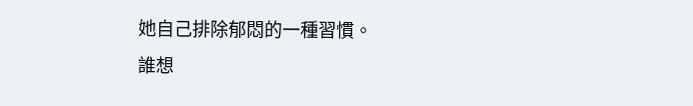她自己排除郁悶的一種習慣。
誰想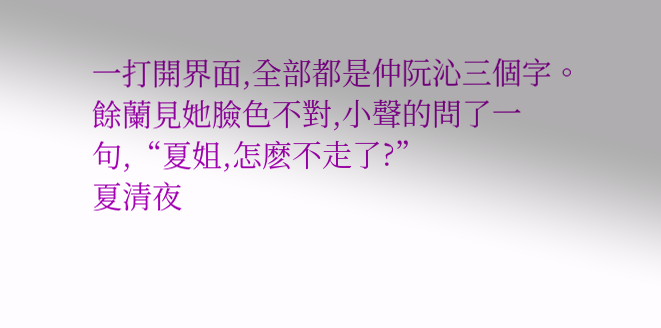一打開界面,全部都是仲阮沁三個字。
餘蘭見她臉色不對,小聲的問了一句,“夏姐,怎麽不走了?”
夏清夜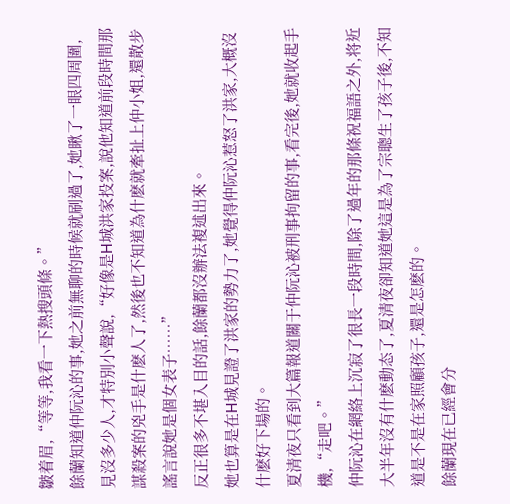皺着眉,“等等,我看一下熱搜頭條。”
餘蘭知道仲阮沁的事,她之前無聊的時候就刷過了,她瞅了一眼四周圍,見沒多少人,才特別小聲說,“好像是H城洪家投案,說他知道前段時間那謀殺案的兇手是什麽人了,然後也不知道為什麽就牽扯上仲小姐,還散步謠言說她是個女表子……”
反正很多不堪入目的話,餘蘭都沒辦法複述出來。
她也算是在H城見證了洪家的勢力了,她覺得仲阮沁惹怒了洪家,大概沒什麽好下場的。
夏清夜只看到大篇報道關于仲阮沁被刑事拘留的事,看完後,她就收起手機,“走吧。”
仲阮沁在網絡上沉寂了很長一段時間,除了過年的那條祝福語之外,将近大半年沒有什麽動态了,夏清夜卻知道她這是為了宗聰生了孩子後,不知道是不是在家照顧孩子,還是怎麽的。
餘蘭現在已經會分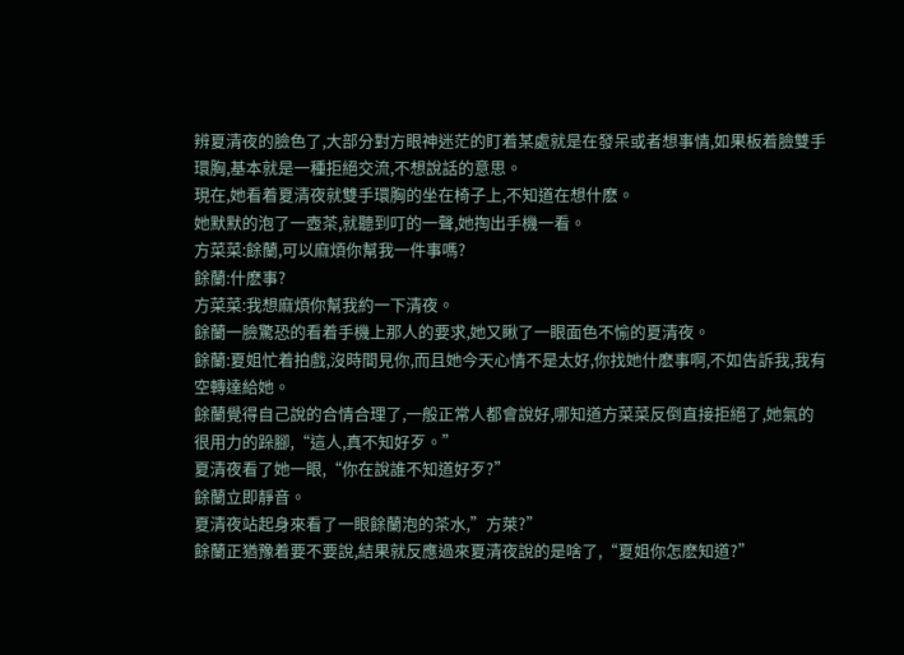辨夏清夜的臉色了,大部分對方眼神迷茫的盯着某處就是在發呆或者想事情,如果板着臉雙手環胸,基本就是一種拒絕交流,不想說話的意思。
現在,她看着夏清夜就雙手環胸的坐在椅子上,不知道在想什麽。
她默默的泡了一壺茶,就聽到叮的一聲,她掏出手機一看。
方菜菜:餘蘭,可以麻煩你幫我一件事嗎?
餘蘭:什麽事?
方菜菜:我想麻煩你幫我約一下清夜。
餘蘭一臉驚恐的看着手機上那人的要求,她又瞅了一眼面色不愉的夏清夜。
餘蘭:夏姐忙着拍戲,沒時間見你,而且她今天心情不是太好,你找她什麽事啊,不如告訴我,我有空轉達給她。
餘蘭覺得自己說的合情合理了,一般正常人都會說好,哪知道方菜菜反倒直接拒絕了,她氣的很用力的跺腳,“這人,真不知好歹。”
夏清夜看了她一眼,“你在說誰不知道好歹?”
餘蘭立即靜音。
夏清夜站起身來看了一眼餘蘭泡的茶水,”方萊?”
餘蘭正猶豫着要不要說,結果就反應過來夏清夜說的是啥了,“夏姐你怎麽知道?”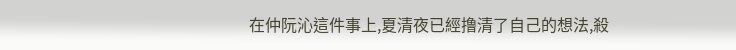在仲阮沁這件事上,夏清夜已經撸清了自己的想法,殺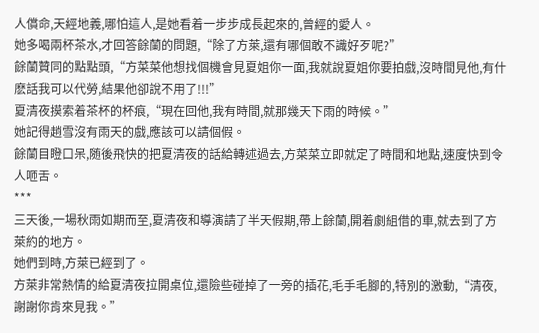人償命,天經地義,哪怕這人,是她看着一步步成長起來的,曾經的愛人。
她多喝兩杯茶水,才回答餘蘭的問題,“除了方萊,還有哪個敢不識好歹呢?”
餘蘭贊同的點點頭,“方菜菜他想找個機會見夏姐你一面,我就說夏姐你要拍戲,沒時間見他,有什麽話我可以代勞,結果他卻說不用了!!!”
夏清夜摸索着茶杯的杯痕,“現在回他,我有時間,就那幾天下雨的時候。”
她記得趙雪沒有雨天的戲,應該可以請個假。
餘蘭目瞪口呆,随後飛快的把夏清夜的話給轉述過去,方菜菜立即就定了時間和地點,速度快到令人咂舌。
***
三天後,一場秋雨如期而至,夏清夜和導演請了半天假期,帶上餘蘭,開着劇組借的車,就去到了方萊約的地方。
她們到時,方萊已經到了。
方萊非常熱情的給夏清夜拉開桌位,還險些碰掉了一旁的插花,毛手毛腳的,特別的激動,“清夜,謝謝你肯來見我。”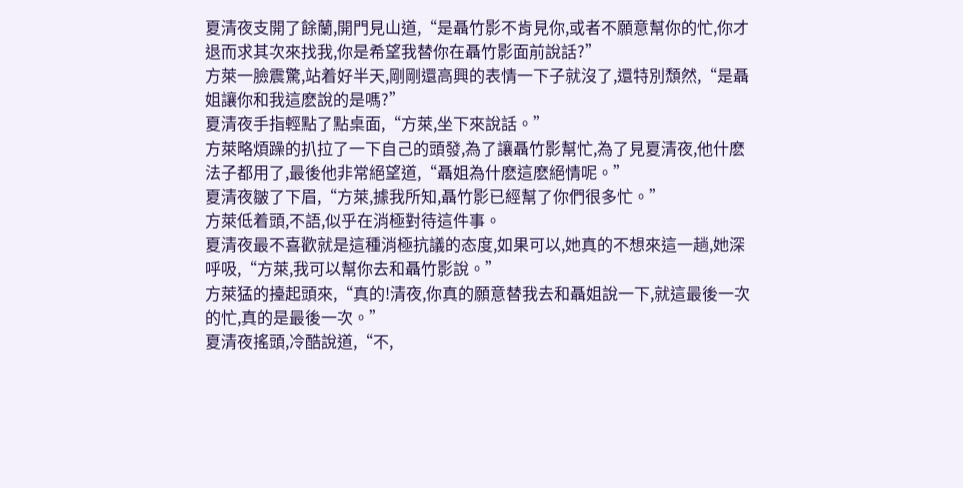夏清夜支開了餘蘭,開門見山道,“是聶竹影不肯見你,或者不願意幫你的忙,你才退而求其次來找我,你是希望我替你在聶竹影面前說話?”
方萊一臉震驚,站着好半天,剛剛還高興的表情一下子就沒了,還特別頹然,“是聶姐讓你和我這麽說的是嗎?”
夏清夜手指輕點了點桌面,“方萊,坐下來說話。”
方萊略煩躁的扒拉了一下自己的頭發,為了讓聶竹影幫忙,為了見夏清夜,他什麽法子都用了,最後他非常絕望道,“聶姐為什麽這麽絕情呢。”
夏清夜皺了下眉,“方萊,據我所知,聶竹影已經幫了你們很多忙。”
方萊低着頭,不語,似乎在消極對待這件事。
夏清夜最不喜歡就是這種消極抗議的态度,如果可以,她真的不想來這一趟,她深呼吸,“方萊,我可以幫你去和聶竹影說。”
方萊猛的擡起頭來,“真的!清夜,你真的願意替我去和聶姐說一下,就這最後一次的忙,真的是最後一次。”
夏清夜搖頭,冷酷說道,“不,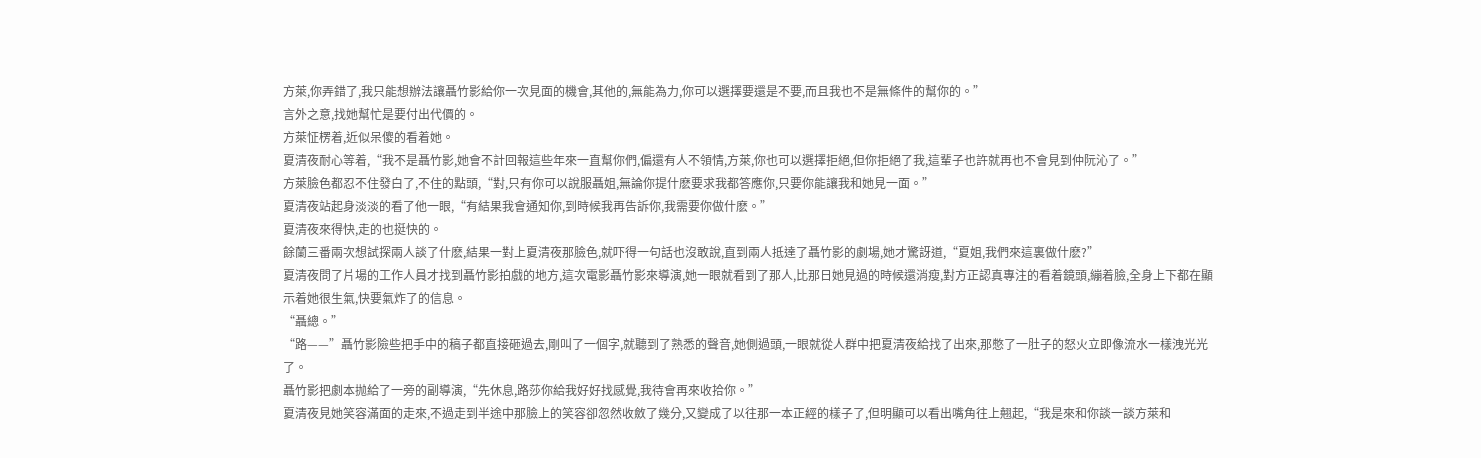方萊,你弄錯了,我只能想辦法讓聶竹影給你一次見面的機會,其他的,無能為力,你可以選擇要還是不要,而且我也不是無條件的幫你的。”
言外之意,找她幫忙是要付出代價的。
方萊怔楞着,近似呆傻的看着她。
夏清夜耐心等着,“我不是聶竹影,她會不計回報這些年來一直幫你們,偏還有人不領情,方萊,你也可以選擇拒絕,但你拒絕了我,這輩子也許就再也不會見到仲阮沁了。”
方萊臉色都忍不住發白了,不住的點頭,“對,只有你可以說服聶姐,無論你提什麽要求我都答應你,只要你能讓我和她見一面。”
夏清夜站起身淡淡的看了他一眼,“有結果我會通知你,到時候我再告訴你,我需要你做什麽。”
夏清夜來得快,走的也挺快的。
餘蘭三番兩次想試探兩人談了什麽,結果一對上夏清夜那臉色,就吓得一句話也沒敢說,直到兩人抵達了聶竹影的劇場,她才驚訝道,“夏姐,我們來這裏做什麽?”
夏清夜問了片場的工作人員才找到聶竹影拍戲的地方,這次電影聶竹影來導演,她一眼就看到了那人,比那日她見過的時候還消瘦,對方正認真專注的看着鏡頭,繃着臉,全身上下都在顯示着她很生氣,快要氣炸了的信息。
“聶總。”
“路——”聶竹影險些把手中的稿子都直接砸過去,剛叫了一個字,就聽到了熟悉的聲音,她側過頭,一眼就從人群中把夏清夜給找了出來,那憋了一肚子的怒火立即像流水一樣洩光光了。
聶竹影把劇本抛給了一旁的副導演,“先休息,路莎你給我好好找感覺,我待會再來收拾你。”
夏清夜見她笑容滿面的走來,不過走到半途中那臉上的笑容卻忽然收斂了幾分,又變成了以往那一本正經的樣子了,但明顯可以看出嘴角往上翹起,“我是來和你談一談方萊和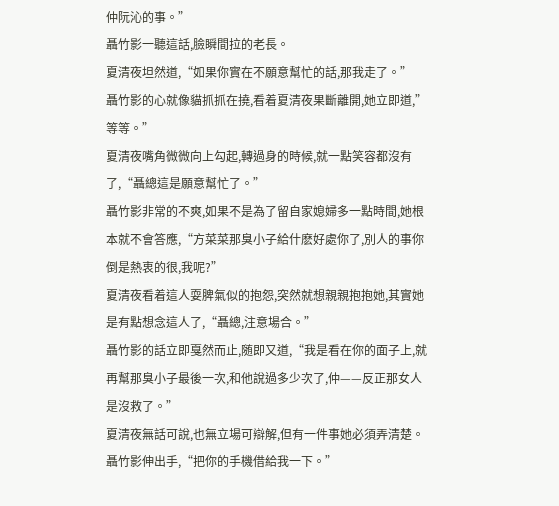仲阮沁的事。”
聶竹影一聽這話,臉瞬間拉的老長。
夏清夜坦然道,“如果你實在不願意幫忙的話,那我走了。”
聶竹影的心就像貓抓抓在撓,看着夏清夜果斷離開,她立即道,”等等。”
夏清夜嘴角微微向上勾起,轉過身的時候,就一點笑容都沒有了,“聶總這是願意幫忙了。”
聶竹影非常的不爽,如果不是為了留自家媳婦多一點時間,她根本就不會答應,“方菜菜那臭小子給什麽好處你了,別人的事你倒是熱衷的很,我呢?”
夏清夜看着這人耍脾氣似的抱怨,突然就想親親抱抱她,其實她是有點想念這人了,“聶總,注意場合。”
聶竹影的話立即戛然而止,随即又道,“我是看在你的面子上,就再幫那臭小子最後一次,和他說過多少次了,仲——反正那女人是沒救了。”
夏清夜無話可說,也無立場可辯解,但有一件事她必須弄清楚。
聶竹影伸出手,“把你的手機借給我一下。”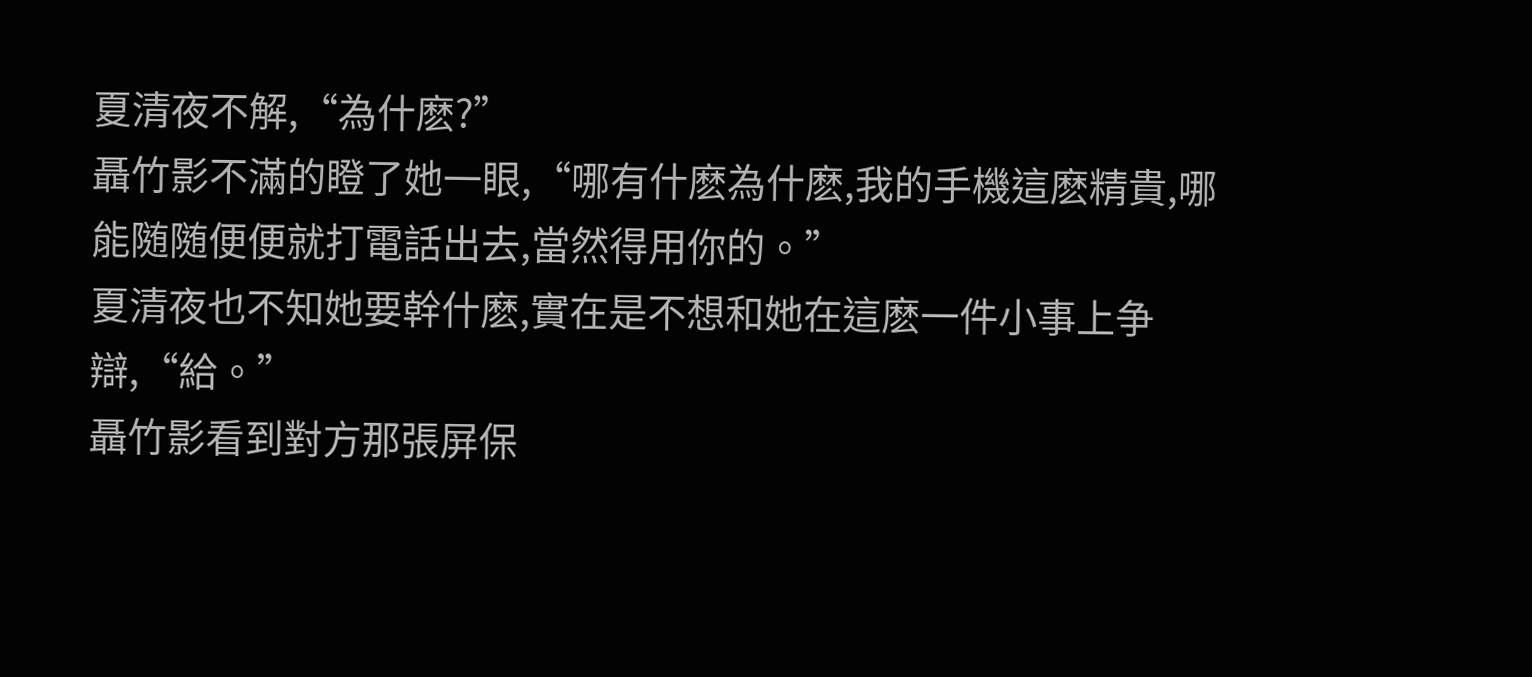夏清夜不解,“為什麽?”
聶竹影不滿的瞪了她一眼,“哪有什麽為什麽,我的手機這麽精貴,哪能随随便便就打電話出去,當然得用你的。”
夏清夜也不知她要幹什麽,實在是不想和她在這麽一件小事上争辯,“給。”
聶竹影看到對方那張屏保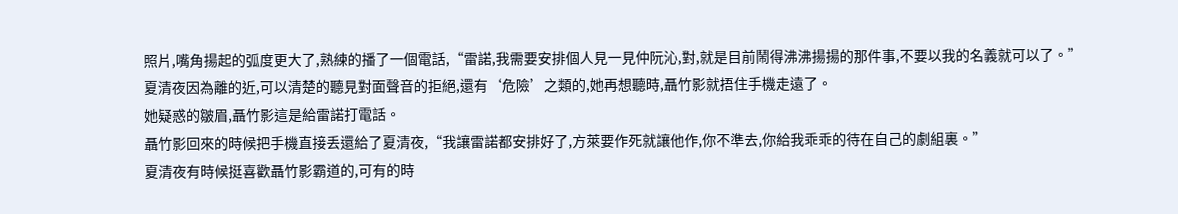照片,嘴角揚起的弧度更大了,熟練的播了一個電話,“雷諾,我需要安排個人見一見仲阮沁,對,就是目前鬧得沸沸揚揚的那件事,不要以我的名義就可以了。”
夏清夜因為離的近,可以清楚的聽見對面聲音的拒絕,還有‘危險’之類的,她再想聽時,聶竹影就捂住手機走遠了。
她疑惑的皺眉,聶竹影這是給雷諾打電話。
聶竹影回來的時候把手機直接丢還給了夏清夜,“我讓雷諾都安排好了,方萊要作死就讓他作,你不準去,你給我乖乖的待在自己的劇組裏。”
夏清夜有時候挺喜歡聶竹影霸道的,可有的時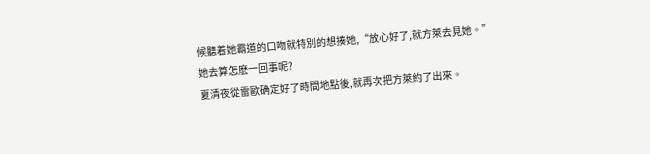候聽着她霸道的口吻就特別的想揍她,“放心好了,就方萊去見她。”
她去算怎麽一回事呢?
夏清夜從雷歐确定好了時間地點後,就再次把方萊約了出來。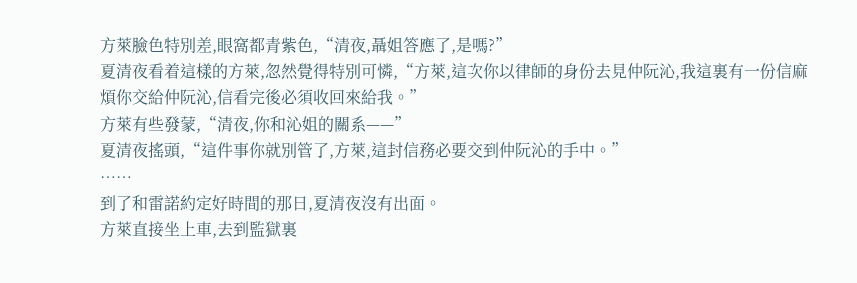方萊臉色特別差,眼窩都青紫色,“清夜,聶姐答應了,是嗎?”
夏清夜看着這樣的方萊,忽然覺得特別可憐,“方萊,這次你以律師的身份去見仲阮沁,我這裏有一份信麻煩你交給仲阮沁,信看完後必須收回來給我。”
方萊有些發蒙,“清夜,你和沁姐的關系——”
夏清夜搖頭,“這件事你就別管了,方萊,這封信務必要交到仲阮沁的手中。”
……
到了和雷諾約定好時間的那日,夏清夜沒有出面。
方萊直接坐上車,去到監獄裏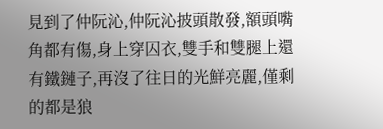見到了仲阮沁,仲阮沁披頭散發,額頭嘴角都有傷,身上穿囚衣,雙手和雙腿上還有鐵鏈子,再沒了往日的光鮮亮麗,僅剩的都是狼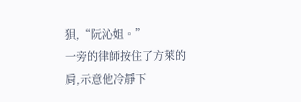狽,“阮沁姐。”
一旁的律師按住了方萊的肩,示意他冷靜下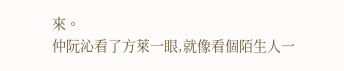來。
仲阮沁看了方萊一眼,就像看個陌生人一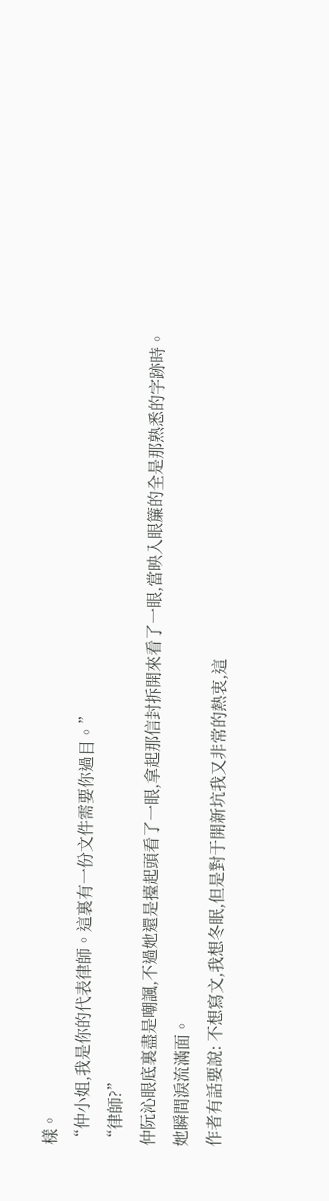樣。
“仲小姐,我是你的代表律師。這裏有一份文件需要你過目。”
“律師?”
仲阮沁眼底裏盡是嘲諷,不過她還是擡起頭看了一眼,拿起那信封拆開來看了一眼,當映入眼簾的全是那熟悉的字跡時。
她瞬間淚流滿面。
作者有話要說: 不想寫文,我想冬眠,但是對于開新坑我又非常的熱衷,這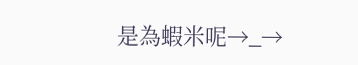是為蝦米呢→_→